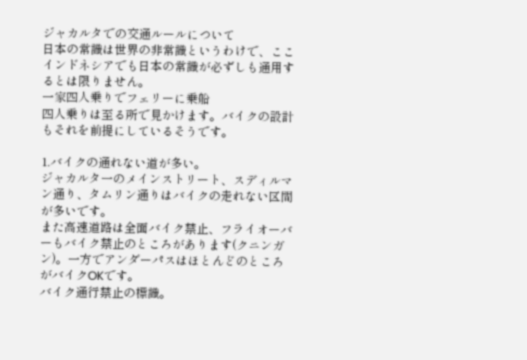ジャカルタでの交通ルールについて
日本の常識は世界の非常識というわけで、ここインドネシアでも日本の常識が必ずしも通用するとは限りません。
一家四人乗りでフェリーに乗船
四人乗りは至る所で見かけます。バイクの設計もそれを前提にしているそうです。

1.バイクの通れない道が多い。
ジャカルタ一のメインストリート、スディルマン通り、タムリン通りはバイクの走れない区間が多いです。
また高速道路は全面バイク禁止、フライオーバーもバイク禁止のところがあります(クニンガン)。一方でアンダーパスはほとんどのところがバイクOKです。
バイク通行禁止の標識。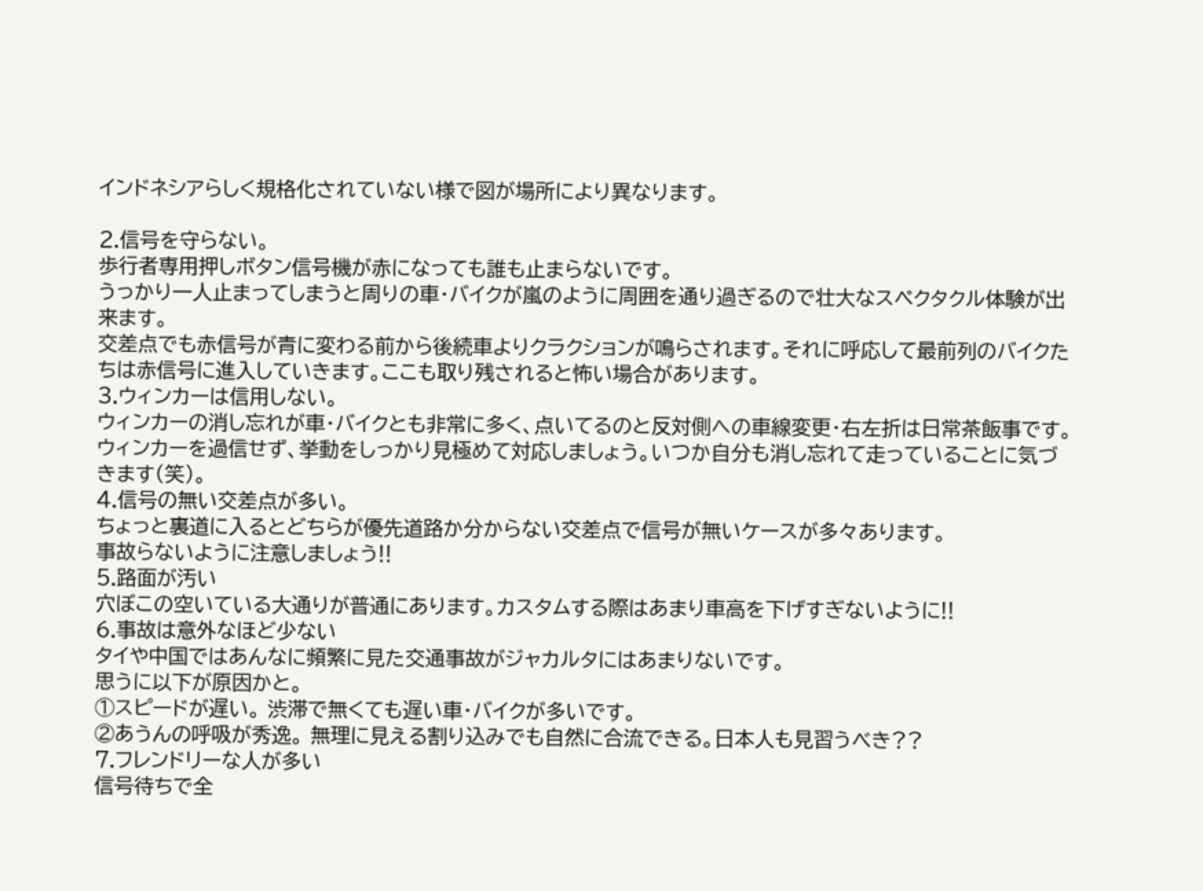インドネシアらしく規格化されていない様で図が場所により異なります。

2.信号を守らない。
歩行者専用押しボタン信号機が赤になっても誰も止まらないです。
うっかり一人止まってしまうと周りの車・バイクが嵐のように周囲を通り過ぎるので壮大なスペクタクル体験が出来ます。
交差点でも赤信号が青に変わる前から後続車よりクラクションが鳴らされます。それに呼応して最前列のバイクたちは赤信号に進入していきます。ここも取り残されると怖い場合があります。
3.ウィンカーは信用しない。
ウィンカーの消し忘れが車・バイクとも非常に多く、点いてるのと反対側への車線変更・右左折は日常茶飯事です。
ウィンカーを過信せず、挙動をしっかり見極めて対応しましょう。いつか自分も消し忘れて走っていることに気づきます(笑)。
4.信号の無い交差点が多い。
ちょっと裏道に入るとどちらが優先道路か分からない交差点で信号が無いケースが多々あります。
事故らないように注意しましょう!!
5.路面が汚い
穴ぼこの空いている大通りが普通にあります。カスタムする際はあまり車高を下げすぎないように!!
6.事故は意外なほど少ない
タイや中国ではあんなに頻繁に見た交通事故がジャカルタにはあまりないです。
思うに以下が原因かと。
①スピードが遅い。 渋滞で無くても遅い車・バイクが多いです。
②あうんの呼吸が秀逸。 無理に見える割り込みでも自然に合流できる。日本人も見習うべき??
7.フレンドリーな人が多い
信号待ちで全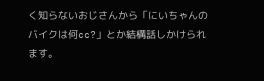く知らないおじさんから「にいちゃんのバイクは何cc?」とか結構話しかけられます。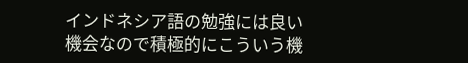インドネシア語の勉強には良い機会なので積極的にこういう機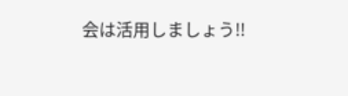会は活用しましょう!!